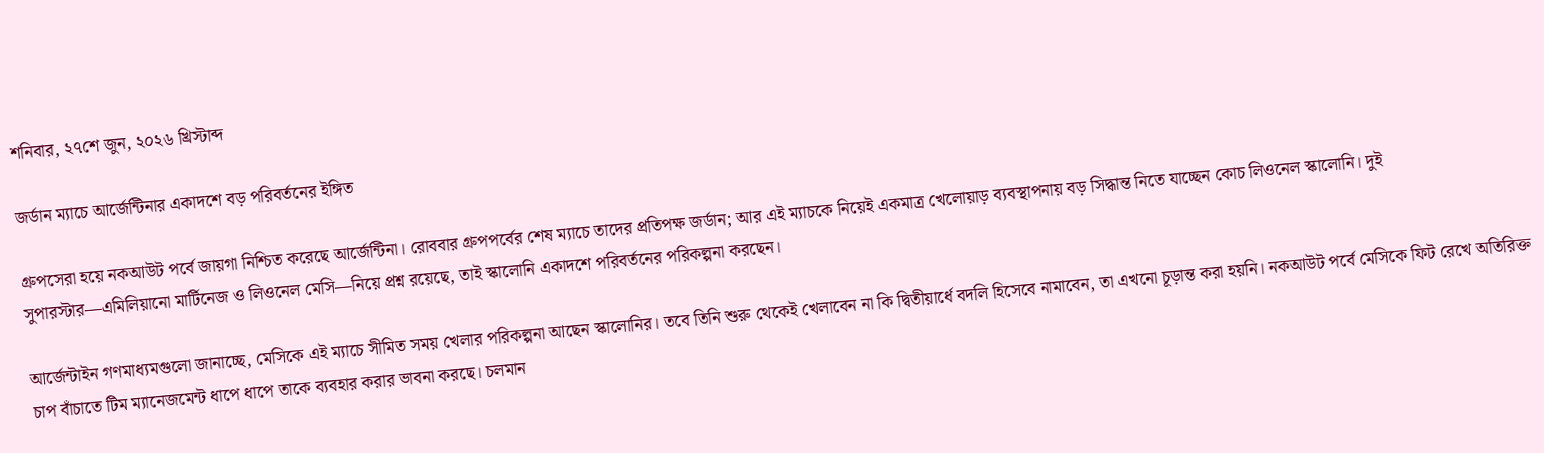শনিবার, ২৭শে জুন, ২০২৬ খ্রিস্টাব্দ

জর্ডান ম্যাচে আর্জেন্টিনার একাদশে বড় পরিবর্তনের ইঙ্গিত

গ্রুপসেরা হয়ে নকআউট পর্বে জায়গা নিশ্চিত করেছে আর্জেন্টিনা। রোববার গ্রুপপর্বের শেষ ম্যাচে তাদের প্রতিপক্ষ জর্ডান; আর এই ম্যাচকে নিয়েই একমাত্র খেলোয়াড় ব্যবস্থাপনায় বড় সিদ্ধান্ত নিতে যাচ্ছেন কোচ লিওনেল স্কালোনি। দুই সুপারস্টার—এমিলিয়ানো মার্টিনেজ ও লিওনেল মেসি—নিয়ে প্রশ্ন রয়েছে, তাই স্কালোনি একাদশে পরিবর্তনের পরিকল্পনা করছেন।

আর্জেন্টাইন গণমাধ্যমগুলো জানাচ্ছে, মেসিকে এই ম্যাচে সীমিত সময় খেলার পরিকল্পনা আছেন স্কালোনির। তবে তিনি শুরু থেকেই খেলাবেন না কি দ্বিতীয়ার্ধে বদলি হিসেবে নামাবেন, তা এখনো চূড়ান্ত করা হয়নি। নকআউট পর্বে মেসিকে ফিট রেখে অতিরিক্ত চাপ বাঁচাতে টিম ম্যানেজমেন্ট ধাপে ধাপে তাকে ব্যবহার করার ভাবনা করছে। চলমান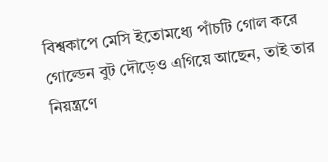বিশ্বকাপে মেসি ইতোমধ্যে পাঁচটি গোল করে গোল্ডেন বুট দৌড়েও এগিয়ে আছেন, তাই তার নিয়ন্ত্রণে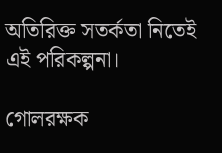অতিরিক্ত সতর্কতা নিতেই এই পরিকল্পনা।

গোলরক্ষক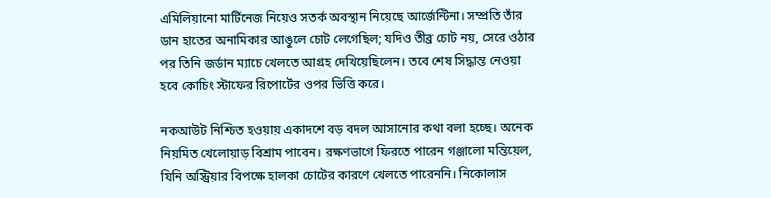এমিলিয়ানো মার্টিনেজ নিয়েও সতর্ক অবস্থান নিয়েছে আর্জেন্টিনা। সম্প্রতি তাঁর ডান হাতের অনামিকার আঙুলে চোট লেগেছিল; যদিও তীব্র চোট নয়, সেরে ওঠার পর তিনি জর্ডান ম্যাচে খেলতে আগ্রহ দেখিয়েছিলেন। তবে শেষ সিদ্ধান্ত নেওয়া হবে কোচিং স্টাফের রিপোর্টের ওপর ভিত্তি করে।

নকআউট নিশ্চিত হওয়ায় একাদশে বড় বদল আসানোর কথা বলা হচ্ছে। অনেক নিয়মিত খেলোয়াড় বিশ্রাম পাবেন। রক্ষণভাগে ফিরতে পারেন গঞ্জালো মন্তিয়েল, যিনি অস্ট্রিয়ার বিপক্ষে হালকা চোটের কারণে খেলতে পারেননি। নিকোলাস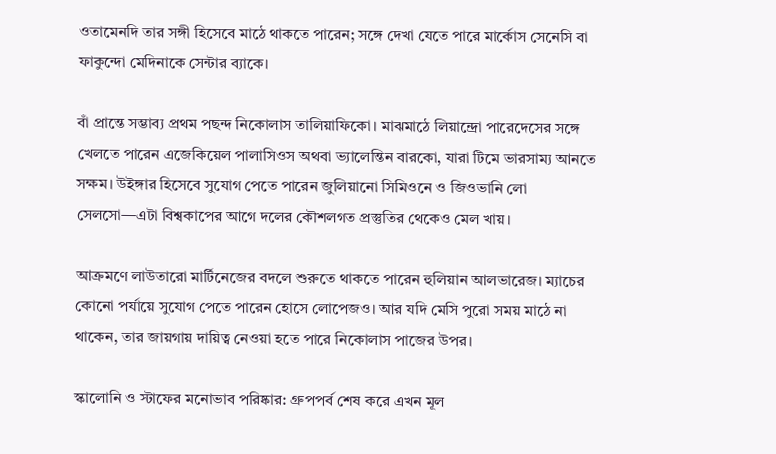ওতামেনদি তার সঙ্গী হিসেবে মাঠে থাকতে পারেন; সঙ্গে দেখা যেতে পারে মার্কোস সেনেসি বা ফাকুন্দো মেদিনাকে সেন্টার ব্যাকে।

বাঁ প্রান্তে সম্ভাব্য প্রথম পছন্দ নিকোলাস তালিয়াফিকো। মাঝমাঠে লিয়ান্দ্রো পারেদেসের সঙ্গে খেলতে পারেন এজেকিয়েল পালাসিওস অথবা ভ্যালেন্তিন বারকো, যারা টিমে ভারসাম্য আনতে সক্ষম। উইঙ্গার হিসেবে সুযোগ পেতে পারেন জুলিয়ানো সিমিওনে ও জিওভানি লো সেলসো—এটা বিশ্বকাপের আগে দলের কৌশলগত প্রস্তুতির থেকেও মেল খায়।

আক্রমণে লাউতারো মার্টিনেজের বদলে শুরুতে থাকতে পারেন হুলিয়ান আলভারেজ। ম্যাচের কোনো পর্যায়ে সুযোগ পেতে পারেন হোসে লোপেজও। আর যদি মেসি পুরো সময় মাঠে না থাকেন, তার জায়গায় দায়িত্ব নেওয়া হতে পারে নিকোলাস পাজের উপর।

স্কালোনি ও স্টাফের মনোভাব পরিষ্কার: গ্রুপপর্ব শেষ করে এখন মূল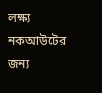লক্ষ্য নকআউটের জন্য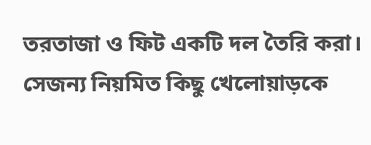তরতাজা ও ফিট একটি দল তৈরি করা। সেজন্য নিয়মিত কিছু খেলোয়াড়কে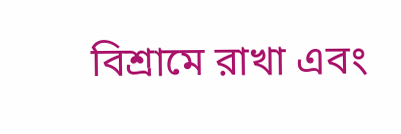বিশ্রামে রাখা এবং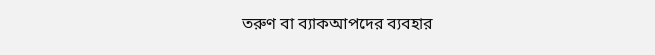তরুণ বা ব্যাকআপদের ব্যবহার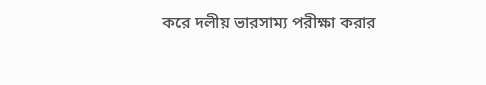করে দলীয় ভারসাম্য পরীক্ষা করার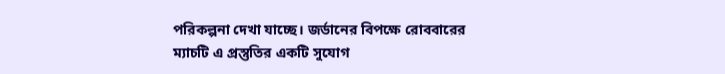পরিকল্পনা দেখা যাচ্ছে। জর্ডানের বিপক্ষে রোববারের ম্যাচটি এ প্রস্তুতির একটি সুযোগ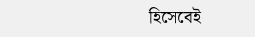হিসেবেই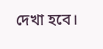দেখা হবে।